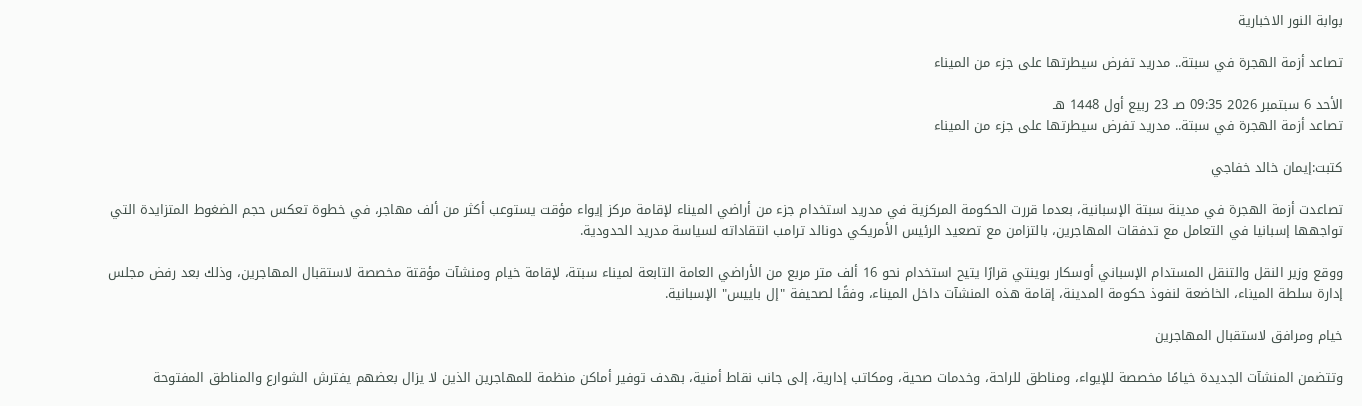بوابة النور الاخبارية

تصاعد أزمة الهجرة في سبتة.. مدريد تفرض سيطرتها على جزء من الميناء

الأحد 6 سبتمبر 2026 09:35 صـ 23 ربيع أول 1448 هـ
تصاعد أزمة الهجرة في سبتة.. مدريد تفرض سيطرتها على جزء من الميناء

كتبت:إيمان خالد خفاجي

تصاعدت أزمة الهجرة في مدينة سبتة الإسبانية، بعدما قررت الحكومة المركزية في مدريد استخدام جزء من أراضي الميناء لإقامة مركز إيواء مؤقت يستوعب أكثر من ألف مهاجر، في خطوة تعكس حجم الضغوط المتزايدة التي تواجهها إسبانيا في التعامل مع تدفقات المهاجرين، بالتزامن مع تصعيد الرئيس الأمريكي دونالد ترامب انتقاداته لسياسة مدريد الحدودية.

ووقع وزير النقل والتنقل المستدام الإسباني أوسكار بوينتي قرارًا يتيح استخدام نحو 16 ألف متر مربع من الأراضي العامة التابعة لميناء سبتة، لإقامة خيام ومنشآت مؤقتة مخصصة لاستقبال المهاجرين، وذلك بعد رفض مجلس إدارة سلطة الميناء، الخاضعة لنفوذ حكومة المدينة، إقامة هذه المنشآت داخل الميناء، وفقًا لصحيفة "إل باييس" الإسبانية.

خيام ومرافق لاستقبال المهاجرين

وتتضمن المنشآت الجديدة خيامًا مخصصة للإيواء، ومناطق للراحة، وخدمات صحية، ومكاتب إدارية، إلى جانب نقاط أمنية، بهدف توفير أماكن منظمة للمهاجرين الذين لا يزال بعضهم يفترش الشوارع والمناطق المفتوحة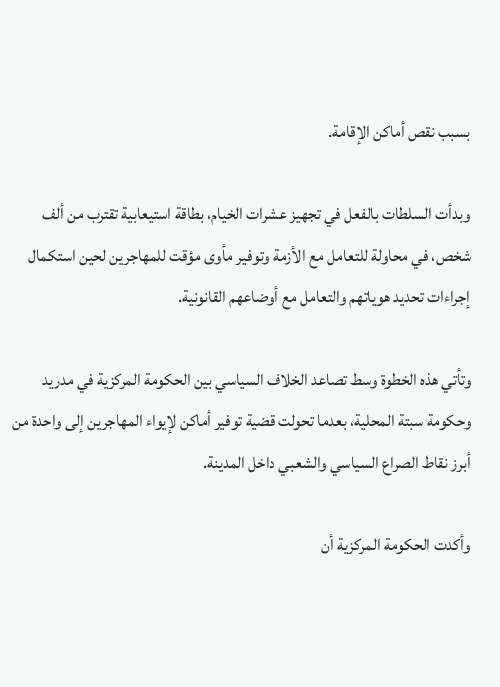بسبب نقص أماكن الإقامة.

وبدأت السلطات بالفعل في تجهيز عشرات الخيام، بطاقة استيعابية تقترب من ألف شخص، في محاولة للتعامل مع الأزمة وتوفير مأوى مؤقت للمهاجرين لحين استكمال إجراءات تحديد هوياتهم والتعامل مع أوضاعهم القانونية.

وتأتي هذه الخطوة وسط تصاعد الخلاف السياسي بين الحكومة المركزية في مدريد وحكومة سبتة المحلية، بعدما تحولت قضية توفير أماكن لإيواء المهاجرين إلى واحدة من أبرز نقاط الصراع السياسي والشعبي داخل المدينة.

وأكدت الحكومة المركزية أن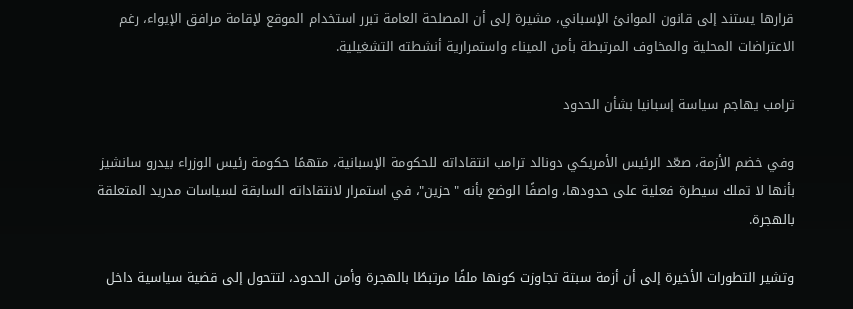قرارها يستند إلى قانون الموانئ الإسباني، مشيرة إلى أن المصلحة العامة تبرر استخدام الموقع لإقامة مرافق الإيواء، رغم الاعتراضات المحلية والمخاوف المرتبطة بأمن الميناء واستمرارية أنشطته التشغيلية.

ترامب يهاجم سياسة إسبانيا بشأن الحدود

وفي خضم الأزمة، صعّد الرئيس الأمريكي دونالد ترامب انتقاداته للحكومة الإسبانية، متهمًا حكومة رئيس الوزراء بيدرو سانشيز بأنها لا تملك سيطرة فعلية على حدودها، واصفًا الوضع بأنه "حزين"، في استمرار لانتقاداته السابقة لسياسات مدريد المتعلقة بالهجرة.

وتشير التطورات الأخيرة إلى أن أزمة سبتة تجاوزت كونها ملفًا مرتبطًا بالهجرة وأمن الحدود، لتتحول إلى قضية سياسية داخل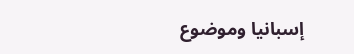إسبانيا وموضوع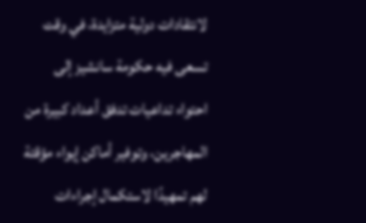لانتقادات دولية متزايدة، في وقت تسعى فيه حكومة سانشيز إلى احتواء تداعيات تدفق أعداد كبيرة من المهاجرين، وتوفير أماكن إيواء مؤقتة لهم تمهيدًا لاستكمال إجراءات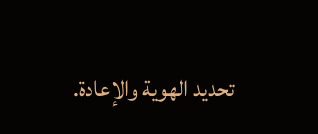تحديد الهوية والإعادة.